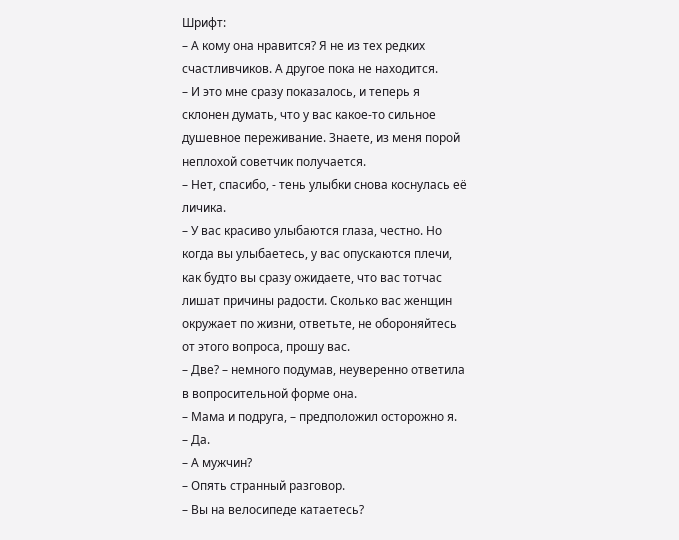Шрифт:
– А кому она нравится? Я не из тех редких счастливчиков. А другое пока не находится.
– И это мне сразу показалось, и теперь я склонен думать, что у вас какое-то сильное душевное переживание. Знаете, из меня порой неплохой советчик получается.
– Нет, спасибо, - тень улыбки снова коснулась её личика.
– У вас красиво улыбаются глаза, честно. Но когда вы улыбаетесь, у вас опускаются плечи, как будто вы сразу ожидаете, что вас тотчас лишат причины радости. Сколько вас женщин окружает по жизни, ответьте, не обороняйтесь от этого вопроса, прошу вас.
– Две? – немного подумав, неуверенно ответила в вопросительной форме она.
– Мама и подруга, – предположил осторожно я.
– Да.
– А мужчин?
– Опять странный разговор.
– Вы на велосипеде катаетесь?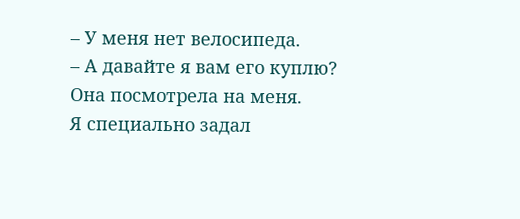– У меня нет велосипеда.
– А давайте я вам его куплю?
Она посмотрела на меня.
Я специально задал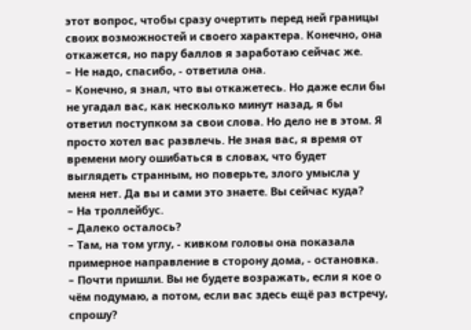этот вопрос, чтобы сразу очертить перед ней границы своих возможностей и своего характера. Конечно, она откажется, но пару баллов я заработаю сейчас же.
– Не надо, спасибо, - ответила она.
– Конечно, я знал, что вы откажетесь. Но даже если бы не угадал вас, как несколько минут назад, я бы ответил поступком за свои слова. Но дело не в этом. Я просто хотел вас развлечь. Не зная вас, я время от времени могу ошибаться в словах, что будет выглядеть странным, но поверьте, злого умысла у меня нет. Да вы и сами это знаете. Вы сейчас куда?
– На троллейбус.
– Далеко осталось?
– Там, на том углу, - кивком головы она показала примерное направление в сторону дома, - остановка.
– Почти пришли. Вы не будете возражать, если я кое о чём подумаю, а потом, если вас здесь ещё раз встречу, спрошу?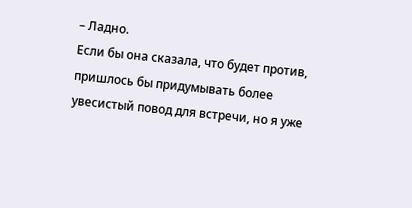– Ладно.
Если бы она сказала, что будет против, пришлось бы придумывать более увесистый повод для встречи, но я уже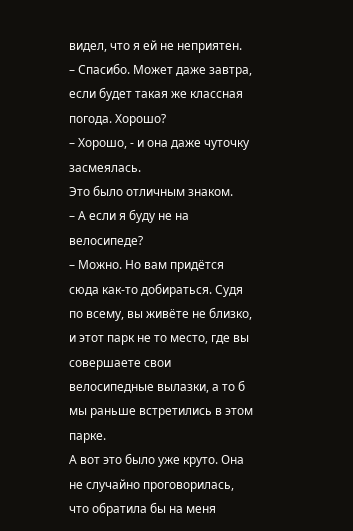видел, что я ей не неприятен.
– Спасибо. Может даже завтра, если будет такая же классная погода. Хорошо?
– Хорошо, - и она даже чуточку засмеялась.
Это было отличным знаком.
– А если я буду не на велосипеде?
– Можно. Но вам придётся сюда как-то добираться. Судя по всему, вы живёте не близко, и этот парк не то место, где вы совершаете свои велосипедные вылазки, а то б мы раньше встретились в этом парке.
А вот это было уже круто. Она не случайно проговорилась, что обратила бы на меня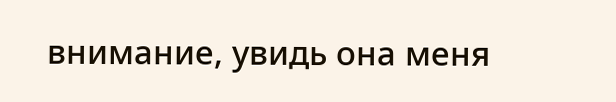внимание, увидь она меня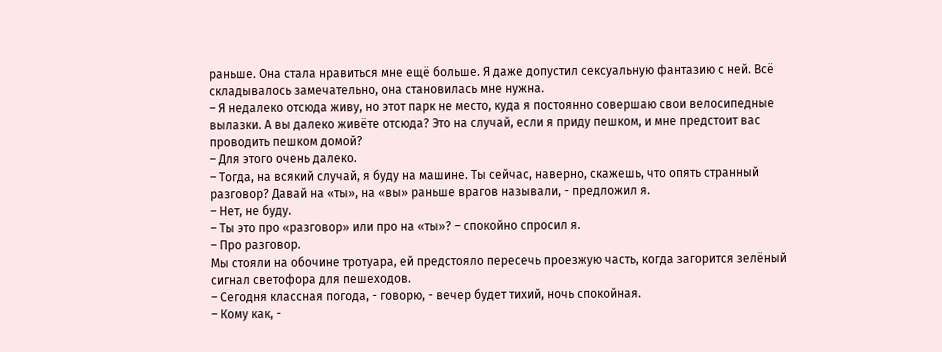раньше. Она стала нравиться мне ещё больше. Я даже допустил сексуальную фантазию с ней. Всё складывалось замечательно, она становилась мне нужна.
– Я недалеко отсюда живу, но этот парк не место, куда я постоянно совершаю свои велосипедные вылазки. А вы далеко живёте отсюда? Это на случай, если я приду пешком, и мне предстоит вас проводить пешком домой?
– Для этого очень далеко.
– Тогда, на всякий случай, я буду на машине. Ты сейчас, наверно, скажешь, что опять странный разговор? Давай на «ты», на «вы» раньше врагов называли, - предложил я.
– Нет, не буду.
– Ты это про «разговор» или про на «ты»? – спокойно спросил я.
– Про разговор.
Мы стояли на обочине тротуара, ей предстояло пересечь проезжую часть, когда загорится зелёный сигнал светофора для пешеходов.
– Сегодня классная погода, - говорю, - вечер будет тихий, ночь спокойная.
– Кому как, -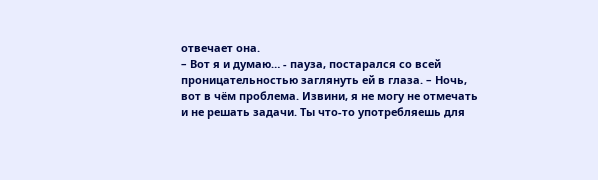отвечает она.
– Вот я и думаю… - пауза, постарался со всей проницательностью заглянуть ей в глаза. – Ночь, вот в чём проблема. Извини, я не могу не отмечать и не решать задачи. Ты что-то употребляешь для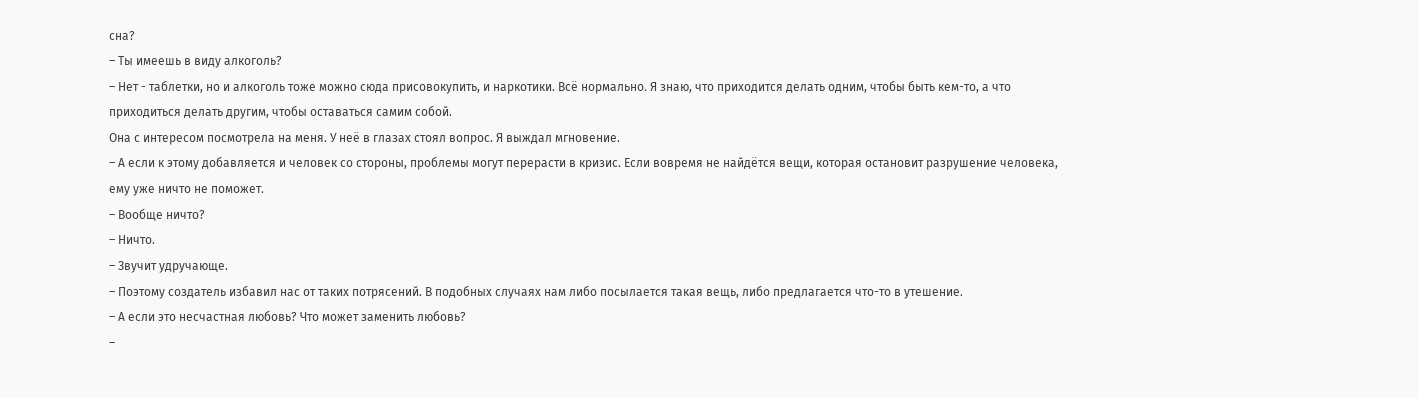сна?
– Ты имеешь в виду алкоголь?
– Нет - таблетки, но и алкоголь тоже можно сюда присовокупить, и наркотики. Всё нормально. Я знаю, что приходится делать одним, чтобы быть кем-то, а что приходиться делать другим, чтобы оставаться самим собой.
Она с интересом посмотрела на меня. У неё в глазах стоял вопрос. Я выждал мгновение.
– А если к этому добавляется и человек со стороны, проблемы могут перерасти в кризис. Если вовремя не найдётся вещи, которая остановит разрушение человека, ему уже ничто не поможет.
– Вообще ничто?
– Ничто.
– Звучит удручающе.
– Поэтому создатель избавил нас от таких потрясений. В подобных случаях нам либо посылается такая вещь, либо предлагается что-то в утешение.
– А если это несчастная любовь? Что может заменить любовь?
–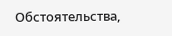Обстоятельства,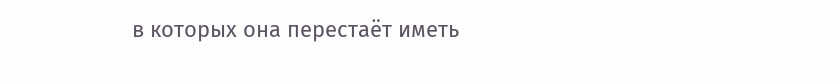в которых она перестаёт иметь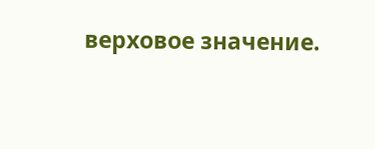верховое значение.